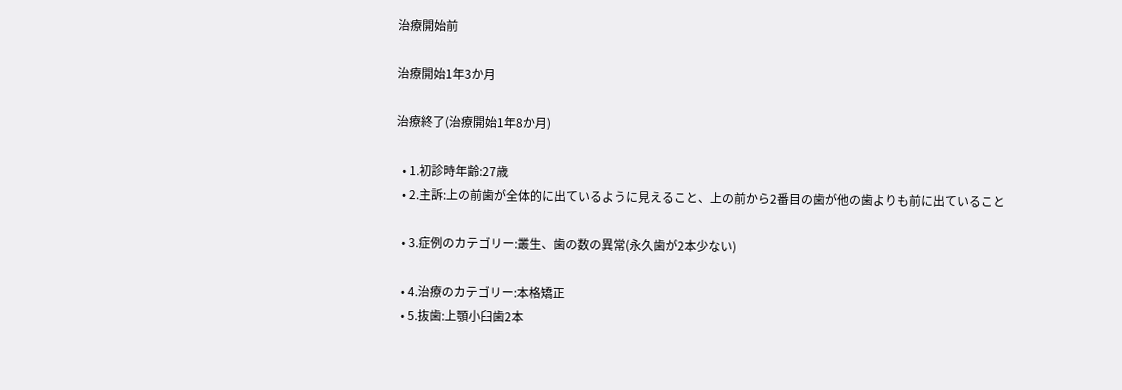治療開始前

治療開始1年3か月

治療終了(治療開始1年8か月)

  • 1.初診時年齢:27歳
  • 2.主訴:上の前歯が全体的に出ているように見えること、上の前から2番目の歯が他の歯よりも前に出ていること

  • 3.症例のカテゴリー:叢生、歯の数の異常(永久歯が2本少ない)

  • 4.治療のカテゴリー:本格矯正
  • 5.抜歯:上顎小臼歯2本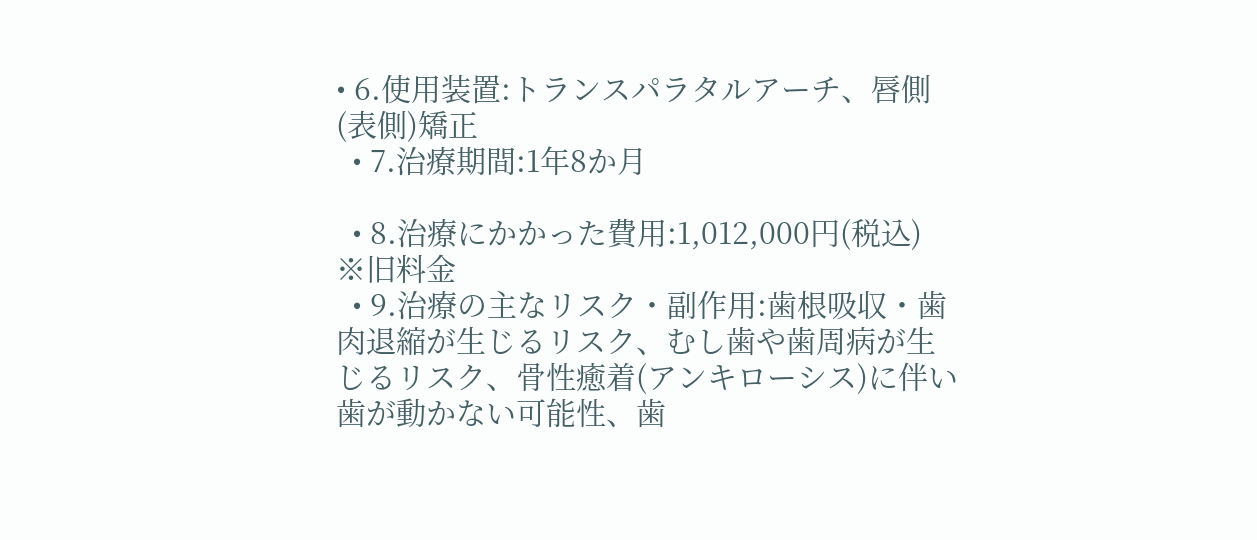• 6.使用装置:トランスパラタルアーチ、唇側(表側)矯正
  • 7.治療期間:1年8か月

  • 8.治療にかかった費用:1,012,000円(税込) ※旧料金
  • 9.治療の主なリスク・副作用:歯根吸収・歯肉退縮が生じるリスク、むし歯や歯周病が生じるリスク、骨性癒着(アンキローシス)に伴い歯が動かない可能性、歯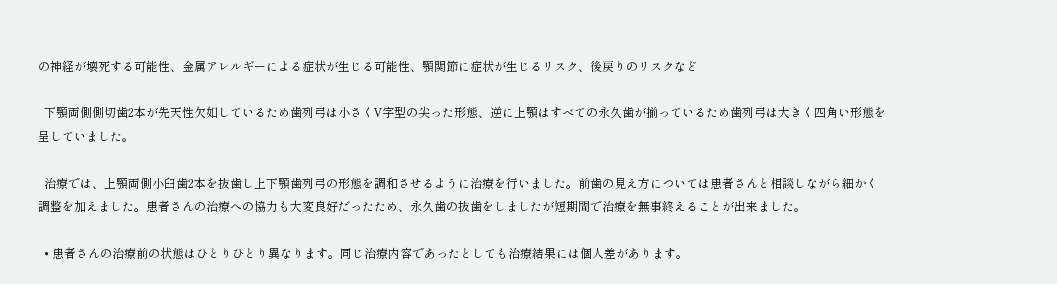の神経が壊死する可能性、金属アレルギーによる症状が生じる可能性、顎関節に症状が生じるリスク、後戻りのリスクなど

  下顎両側側切歯2本が先天性欠如しているため歯列弓は小さくV字型の尖った形態、逆に上顎はすべての永久歯が揃っているため歯列弓は大きく四角い形態を呈していました。

  治療では、上顎両側小臼歯2本を抜歯し上下顎歯列弓の形態を調和させるように治療を行いました。前歯の見え方については患者さんと相談しながら細かく調整を加えました。患者さんの治療への協力も大変良好だったため、永久歯の抜歯をしましたが短期間で治療を無事終えることが出来ました。

  • 患者さんの治療前の状態はひとりひとり異なります。同じ治療内容であったとしても治療結果には個人差があります。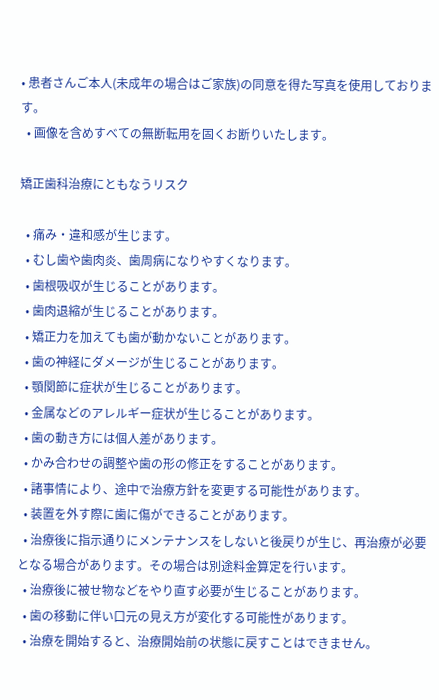• 患者さんご本人(未成年の場合はご家族)の同意を得た写真を使用しております。
  • 画像を含めすべての無断転用を固くお断りいたします。

矯正歯科治療にともなうリスク

  • 痛み・違和感が生じます。
  • むし歯や歯肉炎、歯周病になりやすくなります。
  • 歯根吸収が生じることがあります。
  • 歯肉退縮が生じることがあります。
  • 矯正力を加えても歯が動かないことがあります。
  • 歯の神経にダメージが生じることがあります。
  • 顎関節に症状が生じることがあります。
  • 金属などのアレルギー症状が生じることがあります。
  • 歯の動き方には個人差があります。
  • かみ合わせの調整や歯の形の修正をすることがあります。
  • 諸事情により、途中で治療方針を変更する可能性があります。
  • 装置を外す際に歯に傷ができることがあります。
  • 治療後に指示通りにメンテナンスをしないと後戻りが生じ、再治療が必要となる場合があります。その場合は別途料金算定を行います。
  • 治療後に被せ物などをやり直す必要が生じることがあります。
  • 歯の移動に伴い口元の見え方が変化する可能性があります。
  • 治療を開始すると、治療開始前の状態に戻すことはできません。